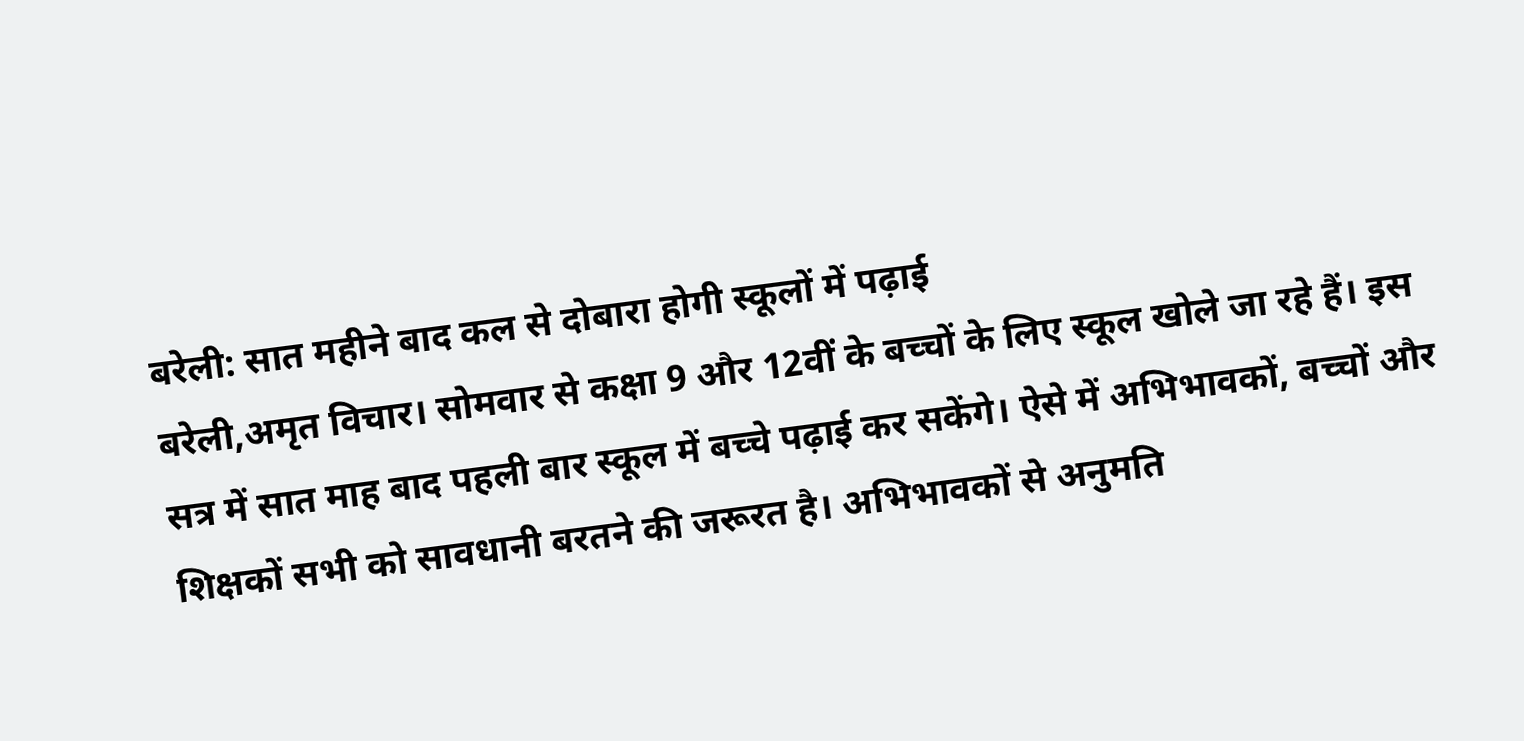बरेली: सात महीने बाद कल से दोबारा होगी स्कूलों में पढ़ाई
बरेली,अमृत विचार। सोमवार से कक्षा 9 और 12वीं के बच्चों के लिए स्कूल खोले जा रहे हैं। इस सत्र में सात माह बाद पहली बार स्कूल में बच्चे पढ़ाई कर सकेंगे। ऐसे में अभिभावकों, बच्चों और शिक्षकों सभी को सावधानी बरतने की जरूरत है। अभिभावकों से अनुमति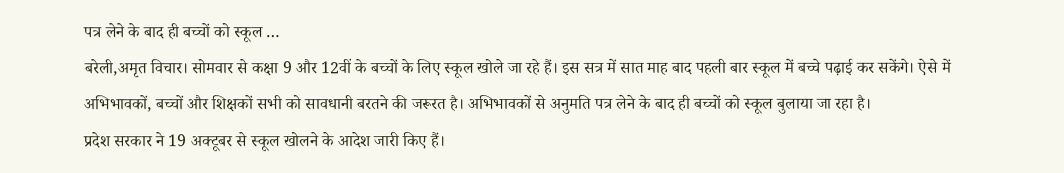पत्र लेने के बाद ही बच्चों को स्कूल …
बरेली,अमृत विचार। सोमवार से कक्षा 9 और 12वीं के बच्चों के लिए स्कूल खोले जा रहे हैं। इस सत्र में सात माह बाद पहली बार स्कूल में बच्चे पढ़ाई कर सकेंगे। ऐसे में अभिभावकों, बच्चों और शिक्षकों सभी को सावधानी बरतने की जरूरत है। अभिभावकों से अनुमति पत्र लेने के बाद ही बच्चों को स्कूल बुलाया जा रहा है।
प्रदेश सरकार ने 19 अक्टूबर से स्कूल खोलने के आदेश जारी किए हैं।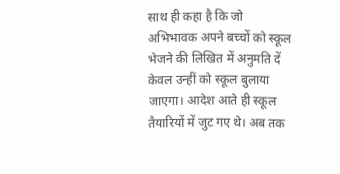साथ ही कहा है कि जो अभिभावक अपने बच्चों को स्कूल भेजने की लिखित में अनुमति दें केवल उन्हीं को स्कूल बुलाया जाएगा। आदेश आते ही स्कूल तैयारियों में जुट गए थे। अब तक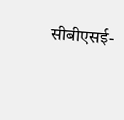सीबीएसई-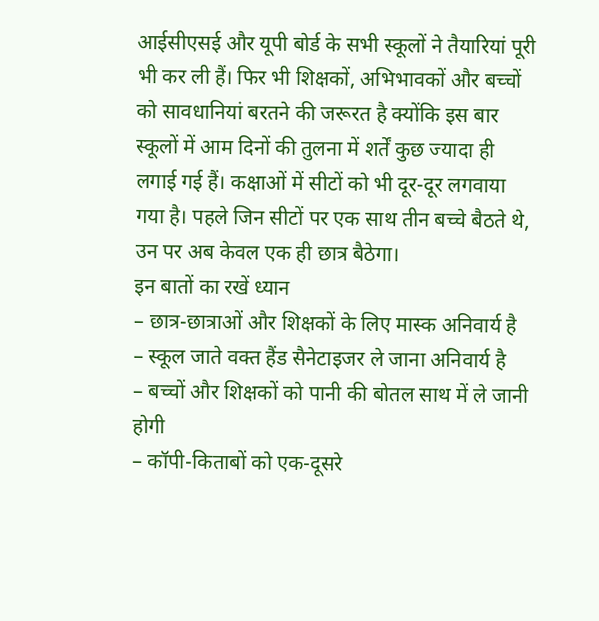आईसीएसई और यूपी बोर्ड के सभी स्कूलों ने तैयारियां पूरी भी कर ली हैं। फिर भी शिक्षकों, अभिभावकों और बच्चों को सावधानियां बरतने की जरूरत है क्योंकि इस बार स्कूलों में आम दिनों की तुलना में शर्तें कुछ ज्यादा ही लगाई गई हैं। कक्षाओं में सीटों को भी दूर-दूर लगवाया गया है। पहले जिन सीटों पर एक साथ तीन बच्चे बैठते थे, उन पर अब केवल एक ही छात्र बैठेगा।
इन बातों का रखें ध्यान
– छात्र-छात्राओं और शिक्षकों के लिए मास्क अनिवार्य है
– स्कूल जाते वक्त हैंड सैनेटाइजर ले जाना अनिवार्य है
– बच्चों और शिक्षकों को पानी की बोतल साथ में ले जानी होगी
– कॉपी-किताबों को एक-दूसरे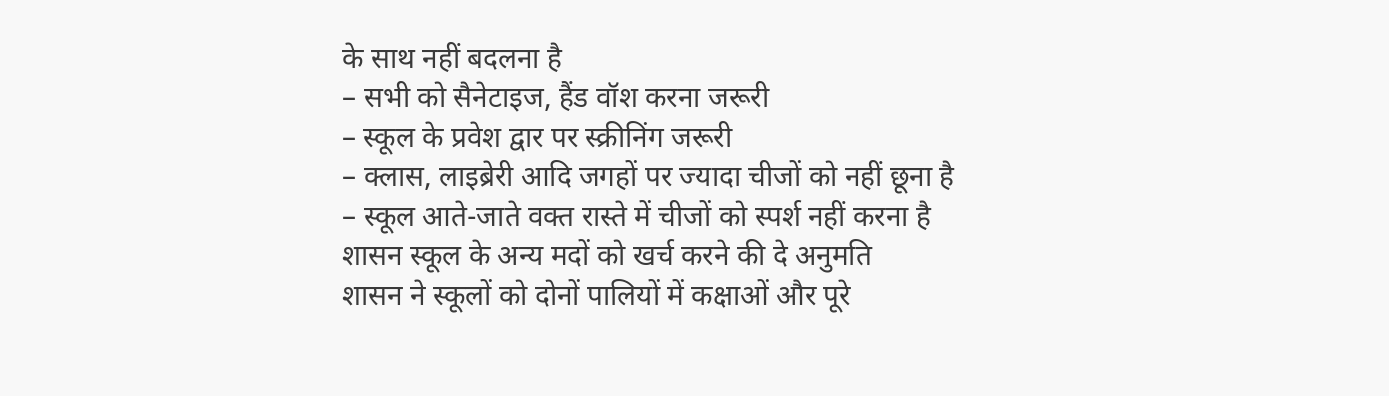के साथ नहीं बदलना है
– सभी को सैनेटाइज, हैंड वॉश करना जरूरी
– स्कूल के प्रवेश द्वार पर स्क्रीनिंग जरूरी
– क्लास, लाइब्रेरी आदि जगहों पर ज्यादा चीजों को नहीं छूना है
– स्कूल आते-जाते वक्त रास्ते में चीजों को स्पर्श नहीं करना है
शासन स्कूल के अन्य मदों को खर्च करने की दे अनुमति
शासन ने स्कूलों को दोनों पालियों में कक्षाओं और पूरे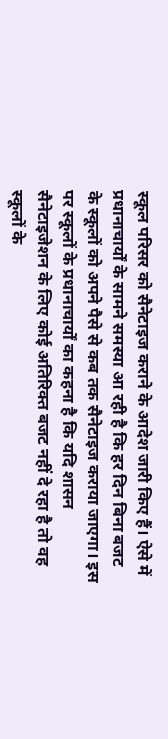स्कूल परिसर को सैनेटाइज कराने के आदेश जारी किए हैं। ऐसे में प्रधानाचार्यों के सामने समस्या आ रही है कि हर दिन बिना बजट के स्कूलों को अपने पैसे से कब तक सैनेटाइज कराया जाएगा। इस पर स्कूलों के प्रधानाचार्यों का कहना है कि यदि शासन सैनेटाइजेशन के लिए कोई अतिरिक्त बजट नहीं दे रहा है तो वह स्कूलों के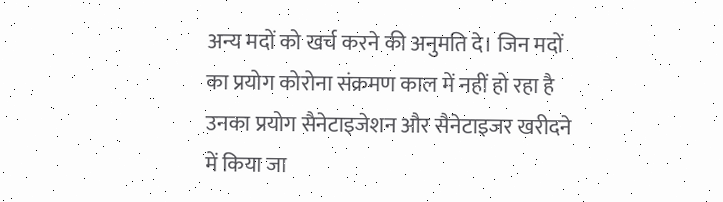अन्य मदों को खर्च करने की अनुमति दे। जिन मदों का प्रयोग कोरोना संक्रमण काल में नहीं हो रहा है उनका प्रयोग सैनेटाइजेशन और सैनेटाइजर खरीदने में किया जा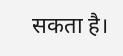सकता है।